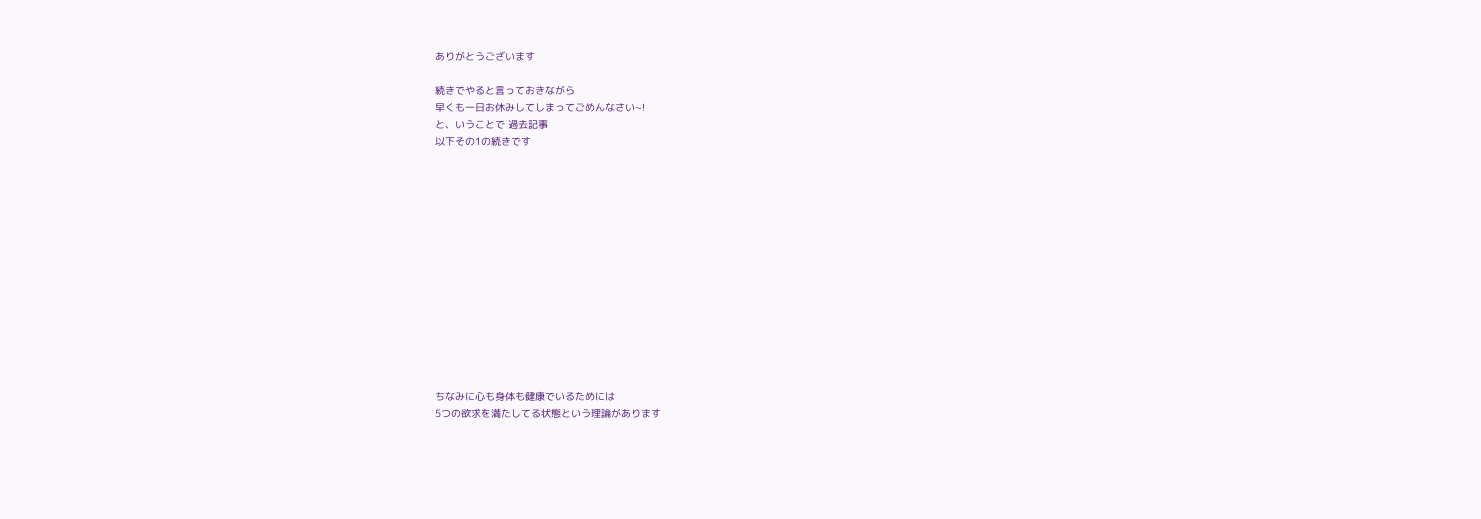ありがとうございます

続きでやると言っておきながら
早くも一日お休みしてしまってごめんなさい~!
と、いうことで 過去記事
以下その1の続きです














ちなみに心も身体も健康でいるためには
5つの欲求を満たしてる状態という理論があります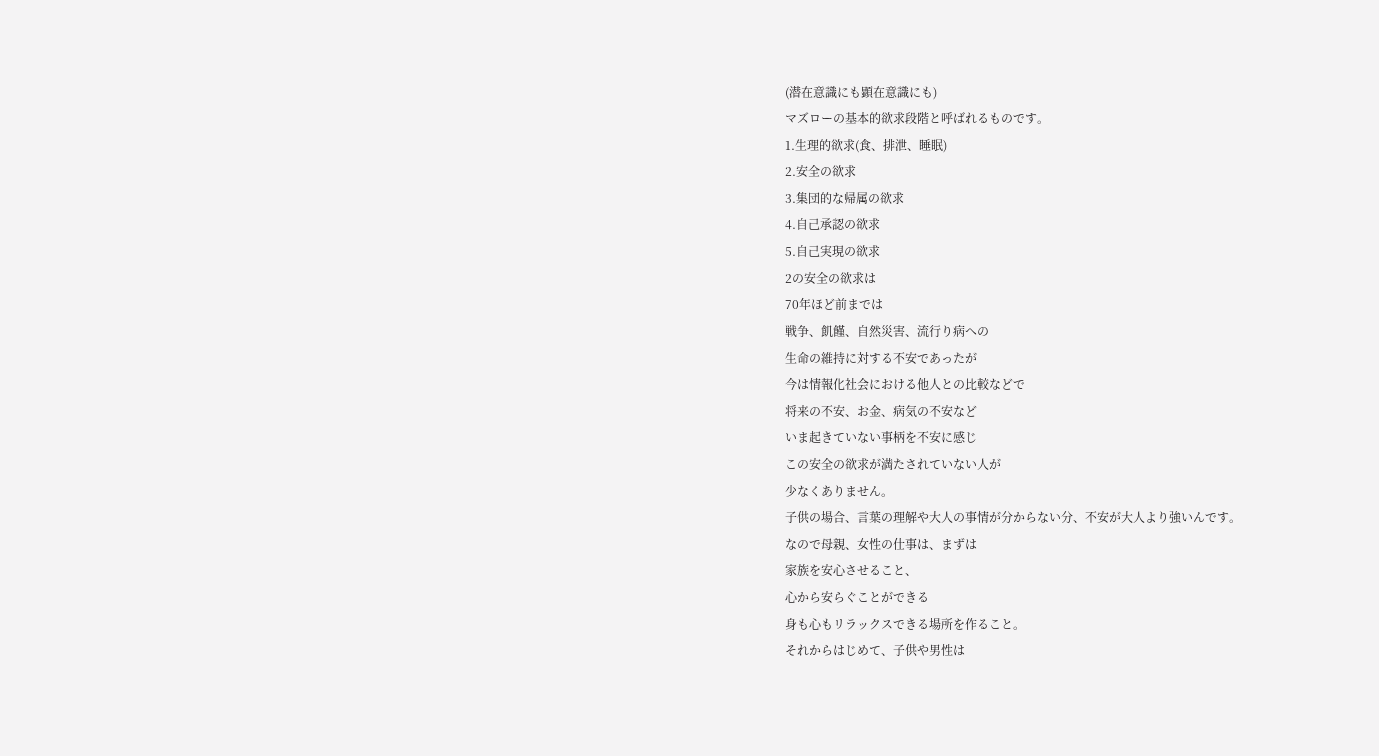(潜在意識にも顕在意識にも)
マズローの基本的欲求段階と呼ばれるものです。
1.生理的欲求(食、排泄、睡眠)
2.安全の欲求
3.集団的な帰属の欲求
4.自己承認の欲求
5.自己実現の欲求
2の安全の欲求は
70年ほど前までは
戦争、飢饉、自然災害、流行り病への
生命の維持に対する不安であったが
今は情報化社会における他人との比較などで
将来の不安、お金、病気の不安など
いま起きていない事柄を不安に感じ
この安全の欲求が満たされていない人が
少なくありません。
子供の場合、言葉の理解や大人の事情が分からない分、不安が大人より強いんです。
なので母親、女性の仕事は、まずは
家族を安心させること、
心から安らぐことができる
身も心もリラックスできる場所を作ること。
それからはじめて、子供や男性は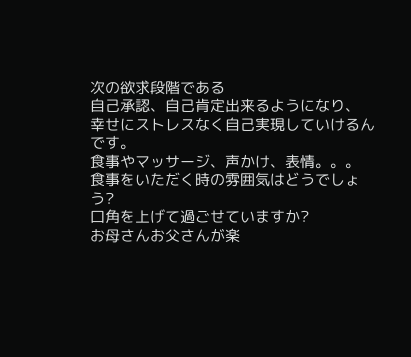次の欲求段階である
自己承認、自己肯定出来るようになり、
幸せにストレスなく自己実現していけるんです。
食事やマッサージ、声かけ、表情。。。
食事をいただく時の雰囲気はどうでしょう?
口角を上げて過ごせていますか?
お母さんお父さんが楽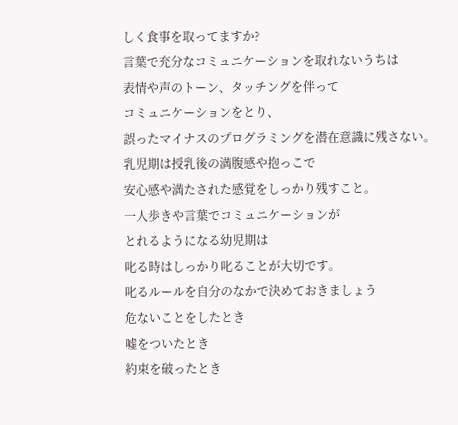しく食事を取ってますか?
言葉で充分なコミュニケーションを取れないうちは
表情や声のトーン、タッチングを伴って
コミュニケーションをとり、
誤ったマイナスのプログラミングを潜在意識に残さない。
乳児期は授乳後の満腹感や抱っこで
安心感や満たされた感覚をしっかり残すこと。
一人歩きや言葉でコミュニケーションが
とれるようになる幼児期は
叱る時はしっかり叱ることが大切です。
叱るルールを自分のなかで決めておきましょう
危ないことをしたとき
嘘をついたとき
約束を破ったとき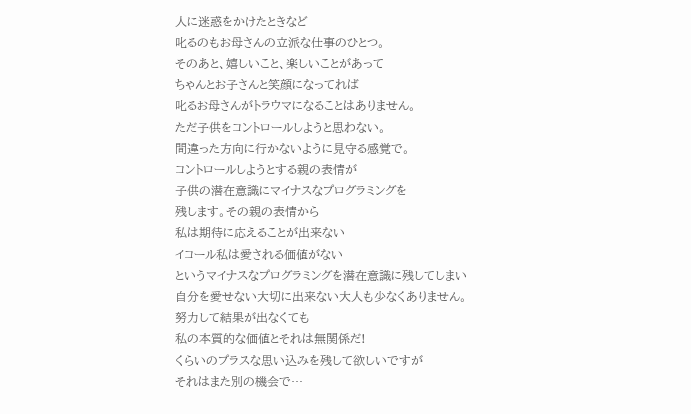人に迷惑をかけたときなど
叱るのもお母さんの立派な仕事のひとつ。
そのあと、嬉しいこと、楽しいことがあって
ちゃんとお子さんと笑顔になってれば
叱るお母さんがトラウマになることはありません。
ただ子供をコントロールしようと思わない。
間違った方向に行かないように見守る感覚で。
コントロールしようとする親の表情が
子供の潜在意識にマイナスなプログラミングを
残します。その親の表情から
私は期待に応えることが出来ない
イコール私は愛される価値がない
というマイナスなプログラミングを潜在意識に残してしまい
自分を愛せない大切に出来ない大人も少なくありません。
努力して結果が出なくても
私の本質的な価値とそれは無関係だ!
くらいのプラスな思い込みを残して欲しいですが
それはまた別の機会で…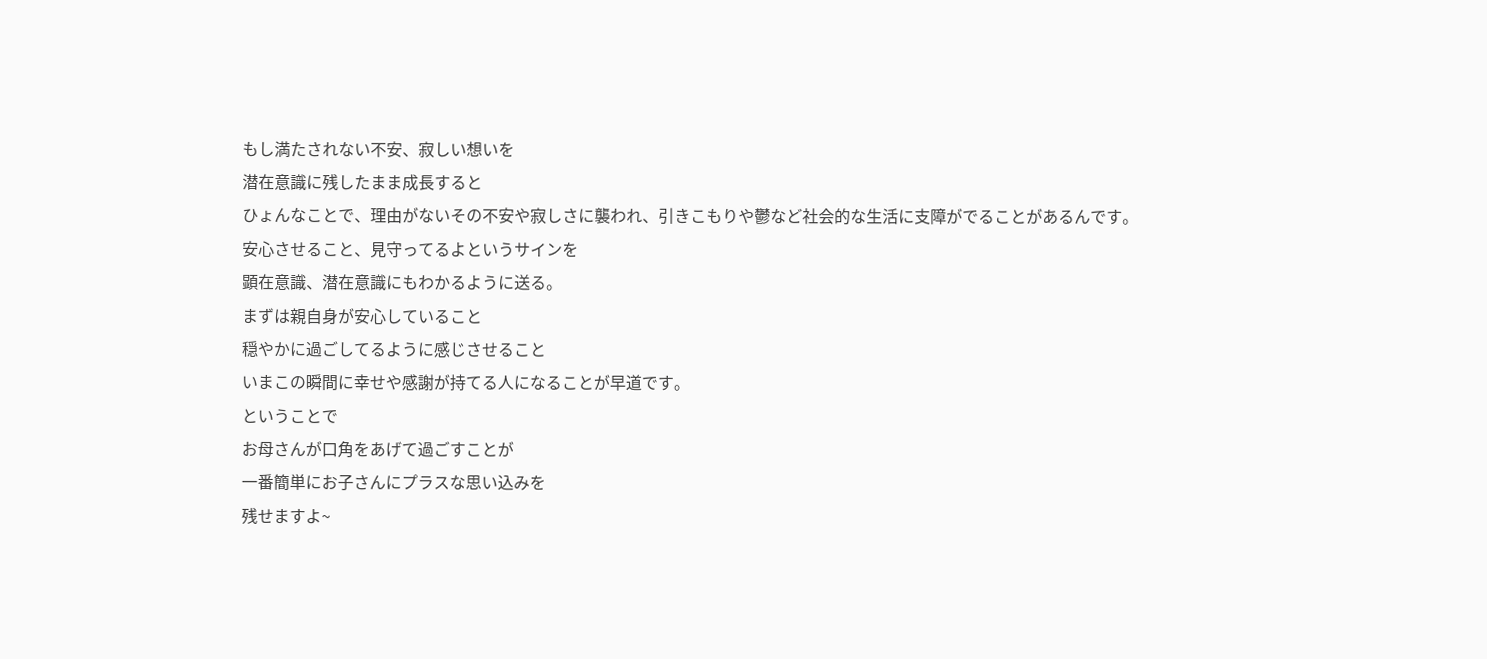もし満たされない不安、寂しい想いを
潜在意識に残したまま成長すると
ひょんなことで、理由がないその不安や寂しさに襲われ、引きこもりや鬱など社会的な生活に支障がでることがあるんです。
安心させること、見守ってるよというサインを
顕在意識、潜在意識にもわかるように送る。
まずは親自身が安心していること
穏やかに過ごしてるように感じさせること
いまこの瞬間に幸せや感謝が持てる人になることが早道です。
ということで
お母さんが口角をあげて過ごすことが
一番簡単にお子さんにプラスな思い込みを
残せますよ~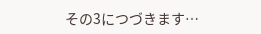その3につづきます…